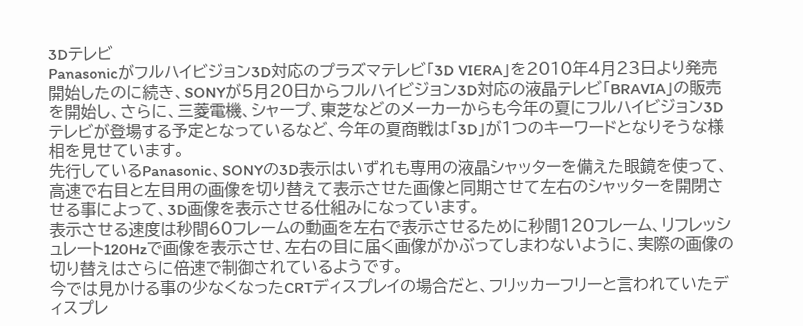3Dテレビ
Panasonicがフルハイビジョン3D対応のプラズマテレビ「3D VIERA」を2010年4月23日より発売開始したのに続き、SONYが5月20日からフルハイビジョン3D対応の液晶テレビ「BRAVIA」の販売を開始し、さらに、三菱電機、シャープ、東芝などのメーカーからも今年の夏にフルハイビジョン3Dテレビが登場する予定となっているなど、今年の夏商戦は「3D」が1つのキーワードとなりそうな様相を見せています。
先行しているPanasonic、SONYの3D表示はいずれも専用の液晶シャッターを備えた眼鏡を使って、高速で右目と左目用の画像を切り替えて表示させた画像と同期させて左右のシャッターを開閉させる事によって、3D画像を表示させる仕組みになっています。
表示させる速度は秒間60フレームの動画を左右で表示させるために秒間120フレーム、リフレッシュレート120Hzで画像を表示させ、左右の目に届く画像がかぶってしまわないように、実際の画像の切り替えはさらに倍速で制御されているようです。
今では見かける事の少なくなったCRTディスプレイの場合だと、フリッカーフリーと言われていたディスプレ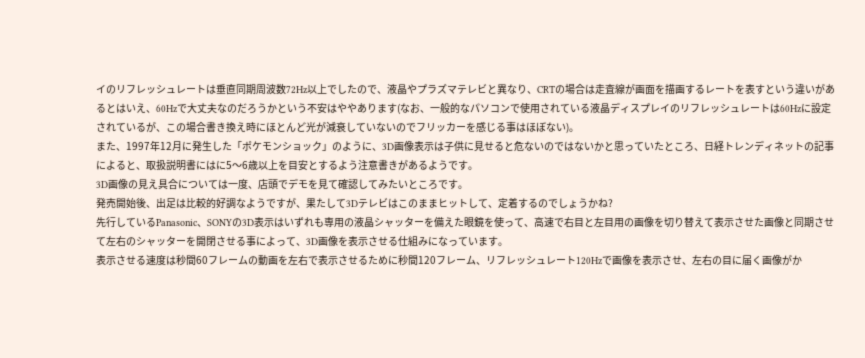イのリフレッシュレートは垂直同期周波数72Hz以上でしたので、液晶やプラズマテレビと異なり、CRTの場合は走査線が画面を描画するレートを表すという違いがあるとはいえ、60Hzで大丈夫なのだろうかという不安はややあります(なお、一般的なパソコンで使用されている液晶ディスプレイのリフレッシュレートは60Hzに設定されているが、この場合書き換え時にほとんど光が減衰していないのでフリッカーを感じる事はほぼない)。
また、1997年12月に発生した「ポケモンショック」のように、3D画像表示は子供に見せると危ないのではないかと思っていたところ、日経トレンディネットの記事によると、取扱説明書にはに5〜6歳以上を目安とするよう注意書きがあるようです。
3D画像の見え具合については一度、店頭でデモを見て確認してみたいところです。
発売開始後、出足は比較的好調なようですが、果たして3Dテレビはこのままヒットして、定着するのでしょうかね?
先行しているPanasonic、SONYの3D表示はいずれも専用の液晶シャッターを備えた眼鏡を使って、高速で右目と左目用の画像を切り替えて表示させた画像と同期させて左右のシャッターを開閉させる事によって、3D画像を表示させる仕組みになっています。
表示させる速度は秒間60フレームの動画を左右で表示させるために秒間120フレーム、リフレッシュレート120Hzで画像を表示させ、左右の目に届く画像がか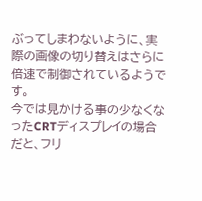ぶってしまわないように、実際の画像の切り替えはさらに倍速で制御されているようです。
今では見かける事の少なくなったCRTディスプレイの場合だと、フリ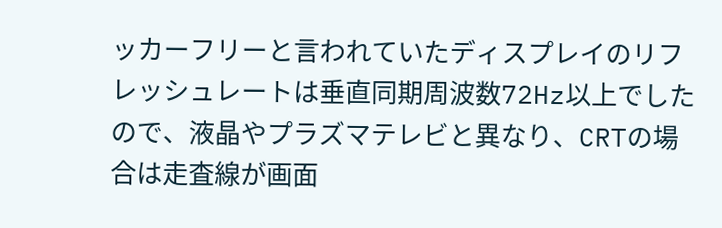ッカーフリーと言われていたディスプレイのリフレッシュレートは垂直同期周波数72Hz以上でしたので、液晶やプラズマテレビと異なり、CRTの場合は走査線が画面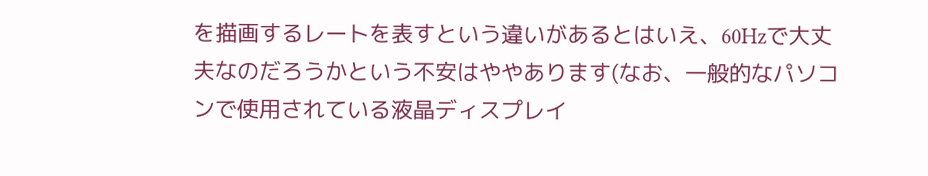を描画するレートを表すという違いがあるとはいえ、60Hzで大丈夫なのだろうかという不安はややあります(なお、一般的なパソコンで使用されている液晶ディスプレイ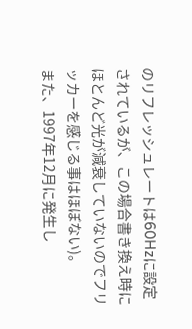のリフレッシュレートは60Hzに設定されているが、この場合書き換え時にほとんど光が減衰していないのでフリッカーを感じる事はほぼない)。
また、1997年12月に発生し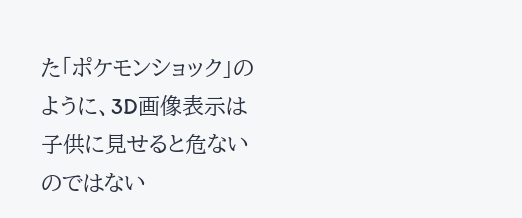た「ポケモンショック」のように、3D画像表示は子供に見せると危ないのではない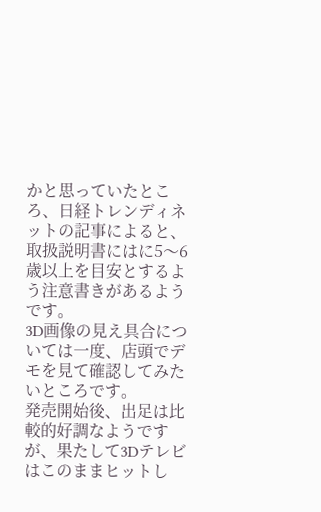かと思っていたところ、日経トレンディネットの記事によると、取扱説明書にはに5〜6歳以上を目安とするよう注意書きがあるようです。
3D画像の見え具合については一度、店頭でデモを見て確認してみたいところです。
発売開始後、出足は比較的好調なようですが、果たして3Dテレビはこのままヒットし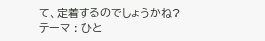て、定着するのでしょうかね?
テーマ : ひと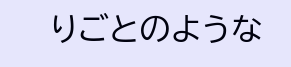りごとのような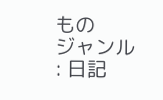もの
ジャンル : 日記